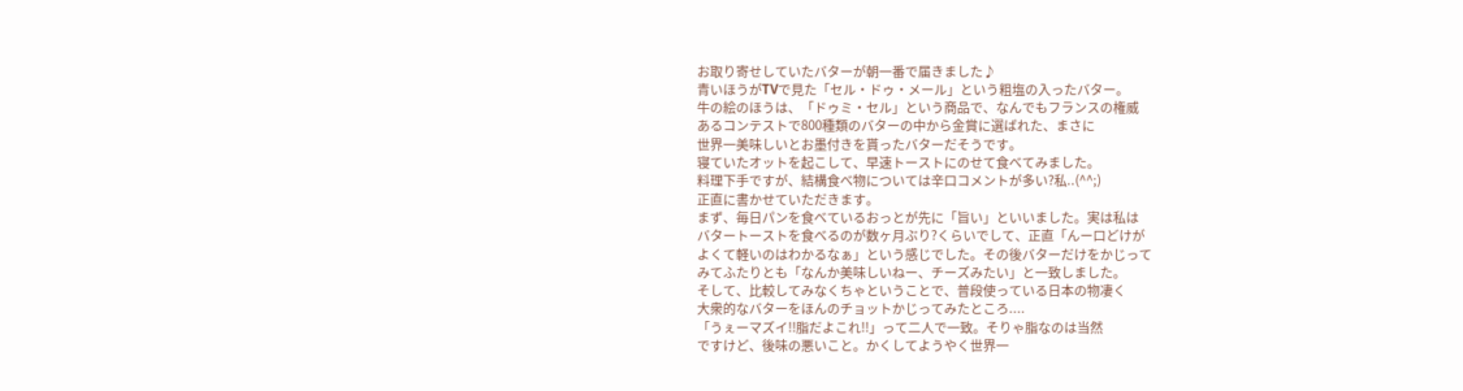お取り寄せしていたバターが朝一番で届きました♪
青いほうがTVで見た「セル・ドゥ・メール」という粗塩の入ったバター。
牛の絵のほうは、「ドゥミ・セル」という商品で、なんでもフランスの権威
あるコンテストで800種類のバターの中から金賞に選ばれた、まさに
世界一美味しいとお墨付きを貰ったバターだそうです。
寝ていたオットを起こして、早速トーストにのせて食べてみました。
料理下手ですが、結構食べ物については辛口コメントが多い?私..(^^;)
正直に書かせていただきます。
まず、毎日パンを食べているおっとが先に「旨い」といいました。実は私は
バタートーストを食べるのが数ヶ月ぶり?くらいでして、正直「んー口どけが
よくて軽いのはわかるなぁ」という感じでした。その後バターだけをかじって
みてふたりとも「なんか美味しいねー、チーズみたい」と一致しました。
そして、比較してみなくちゃということで、普段使っている日本の物凄く
大衆的なバターをほんのチョットかじってみたところ....
「うぇーマズイ!!脂だよこれ!!」って二人で一致。そりゃ脂なのは当然
ですけど、後味の悪いこと。かくしてようやく世界一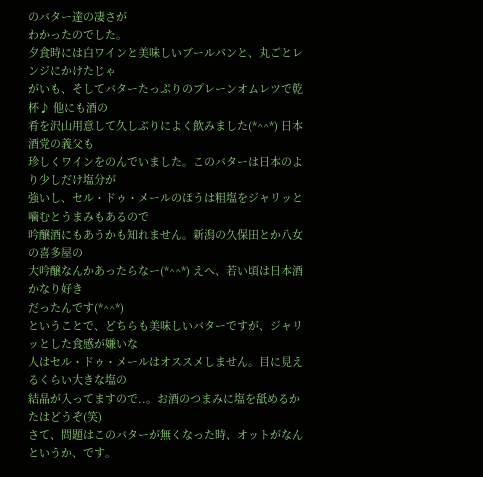のバター達の凄さが
わかったのでした。
夕食時には白ワインと美味しいブールパンと、丸ごとレンジにかけたじゃ
がいも、そしてバターたっぷりのプレーンオムレツで乾杯♪ 他にも酒の
肴を沢山用意して久しぶりによく飲みました(*^^*) 日本酒党の義父も
珍しくワインをのんでいました。このバターは日本のより少しだけ塩分が
強いし、セル・ドゥ・メールのほうは粗塩をジャリッと噛むとうまみもあるので
吟醸酒にもあうかも知れません。新潟の久保田とか八女の喜多屋の
大吟醸なんかあったらなー(*^^*) えへ、若い頃は日本酒かなり好き
だったんです(*^^*)
ということで、どちらも美味しいバターですが、ジャリッとした食感が嫌いな
人はセル・ドゥ・メールはオススメしません。目に見えるくらい大きな塩の
結晶が入ってますので..。お酒のつまみに塩を舐めるかたはどうぞ(笑)
さて、問題はこのバターが無くなった時、オットがなんというか、です。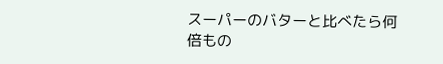スーパーのバターと比べたら何倍もの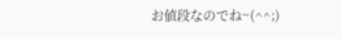お値段なのでね~(^^;)